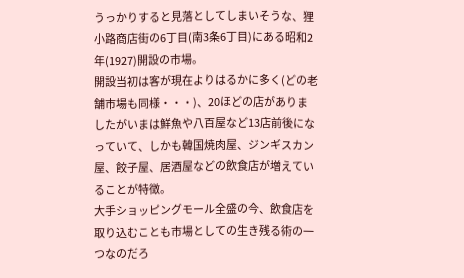うっかりすると見落としてしまいそうな、狸小路商店街の6丁目(南3条6丁目)にある昭和2年(1927)開設の市場。
開設当初は客が現在よりはるかに多く(どの老舗市場も同様・・・)、20ほどの店がありましたがいまは鮮魚や八百屋など13店前後になっていて、しかも韓国焼肉屋、ジンギスカン屋、餃子屋、居酒屋などの飲食店が増えていることが特徴。
大手ショッピングモール全盛の今、飲食店を取り込むことも市場としての生き残る術の一つなのだろ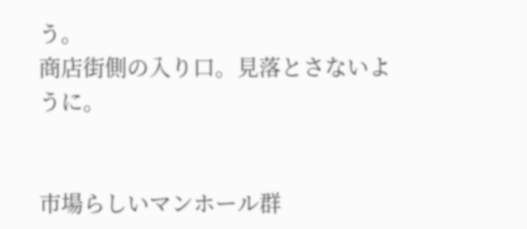う。
商店街側の入り口。見落とさないように。


市場らしいマンホール群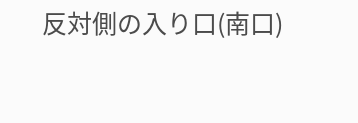反対側の入り口(南口)